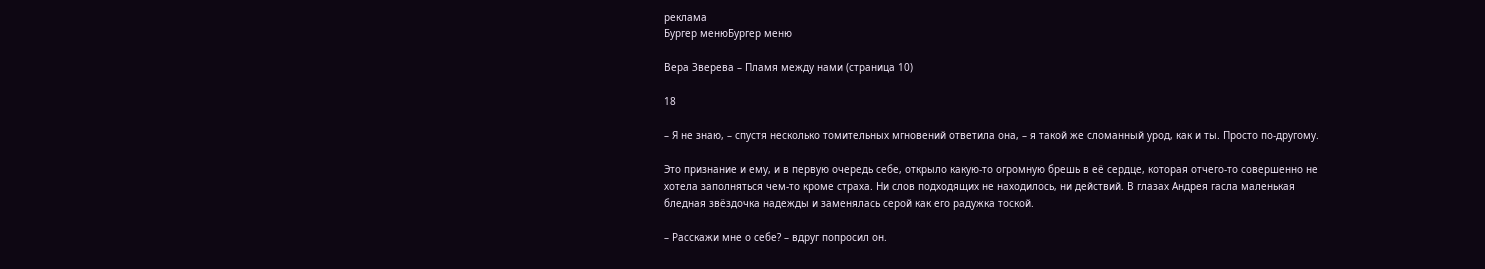реклама
Бургер менюБургер меню

Вера Зверева – Пламя между нами (страница 10)

18

– Я не знаю, – спустя несколько томительных мгновений ответила она, – я такой же сломанный урод, как и ты. Просто по-другому.

Это признание и ему, и в первую очередь себе, открыло какую-то огромную брешь в её сердце, которая отчего-то совершенно не хотела заполняться чем-то кроме страха. Ни слов подходящих не находилось, ни действий. В глазах Андрея гасла маленькая бледная звёздочка надежды и заменялась серой как его радужка тоской.

– Расскажи мне о себе? – вдруг попросил он.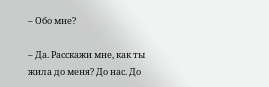– Обо мне?

– Да. Расскажи мне, как ты жила до меня? До нас. До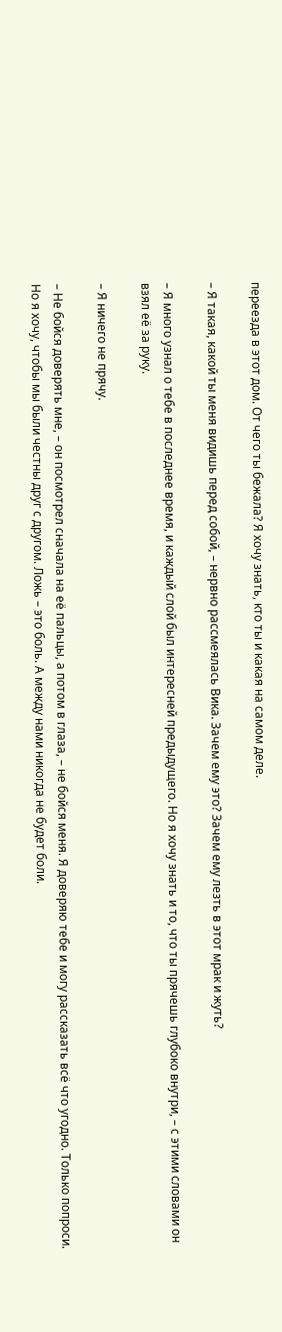переезда в этот дом. От чего ты бежала? Я хочу знать, кто ты и какая на самом деле.

– Я такая, какой ты меня видишь перед собой, – нервно рассмеялась Вика. Зачем ему это? Зачем ему лезть в этот мрак и жуть?

– Я много узнал о тебе в последнее время, и каждый слой был интересней предыдущего. Но я хочу знать и то, что ты прячешь глубоко внутри, – с этими словами он взял её за руку.

– Я ничего не прячу.

– Не бойся доверять мне, – он посмотрел сначала на её пальцы, а потом в глаза, – не бойся меня. Я доверяю тебе и могу рассказать всё что угодно. Только попроси. Но я хочу, чтобы мы были честны друг с другом. Ложь – это боль. А между нами никогда не будет боли.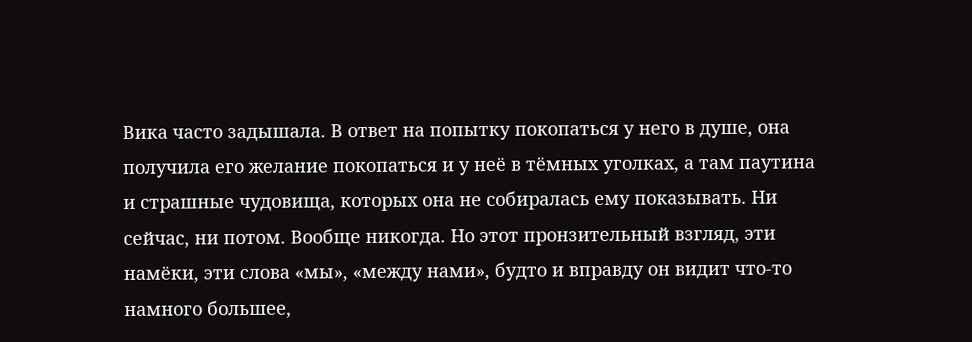Вика часто задышала. В ответ на попытку покопаться у него в душе, она получила его желание покопаться и у неё в тёмных уголках, а там паутина и страшные чудовища, которых она не собиралась ему показывать. Ни сейчас, ни потом. Вообще никогда. Но этот пронзительный взгляд, эти намёки, эти слова «мы», «между нами», будто и вправду он видит что-то намного большее,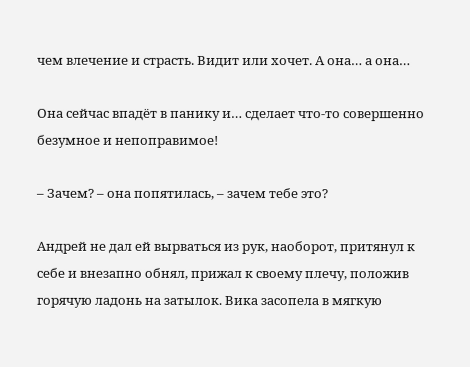чем влечение и страсть. Видит или хочет. А она… а она…

Она сейчас впадёт в панику и… сделает что-то совершенно безумное и непоправимое!

– Зачем? – она попятилась, – зачем тебе это?

Андрей не дал ей вырваться из рук, наоборот, притянул к себе и внезапно обнял, прижал к своему плечу, положив горячую ладонь на затылок. Вика засопела в мягкую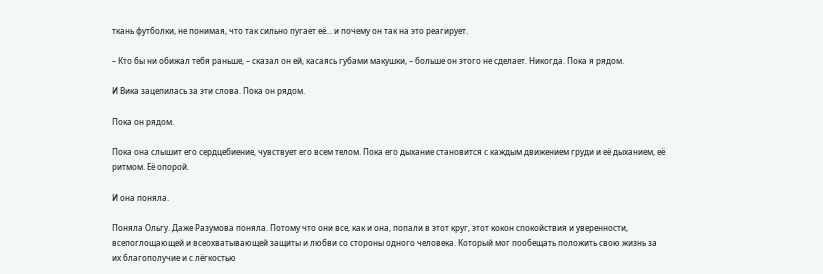ткань футболки, не понимая, что так сильно пугает её… и почему он так на это реагирует.

– Кто бы ни обижал тебя раньше, – сказал он ей, касаясь губами макушки, – больше он этого не сделает. Никогда. Пока я рядом.

И Вика зацепилась за эти слова. Пока он рядом.

Пока он рядом.

Пока она слышит его сердцебиение, чувствует его всем телом. Пока его дыхание становится с каждым движением груди и её дыханием, её ритмом. Её опорой.

И она поняла.

Поняла Ольгу. Даже Разумова поняла. Потому что они все, как и она, попали в этот круг, этот кокон спокойствия и уверенности, всепоглощающей и всеохватывающей защиты и любви со стороны одного человека. Который мог пообещать положить свою жизнь за их благополучие и с лёгкостью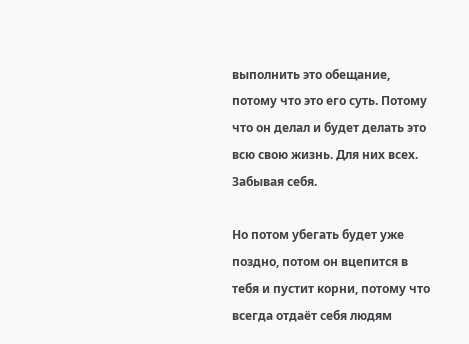выполнить это обещание, потому что это его суть. Потому что он делал и будет делать это всю свою жизнь. Для них всех. Забывая себя.

Но потом убегать будет уже поздно, потом он вцепится в тебя и пустит корни, потому что всегда отдаёт себя людям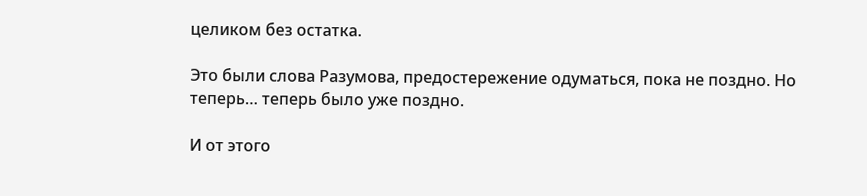целиком без остатка.

Это были слова Разумова, предостережение одуматься, пока не поздно. Но теперь… теперь было уже поздно.

И от этого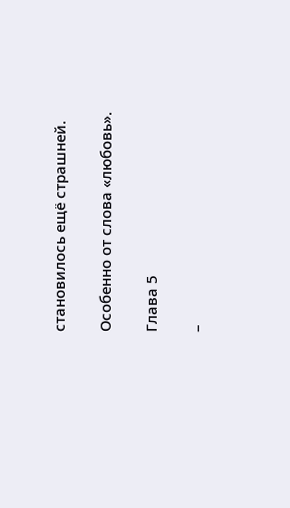становилось ещё страшней.

Особенно от слова «любовь».

Глава 5

–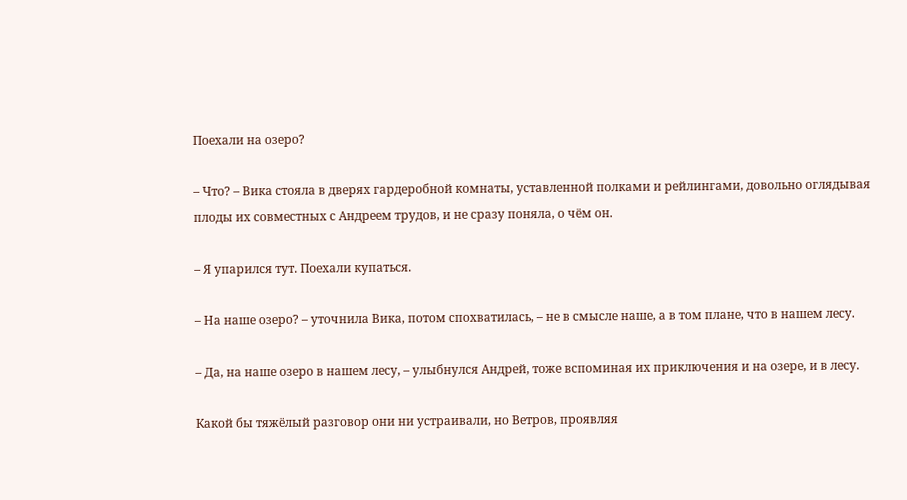Поехали на озеро?

– Что? – Вика стояла в дверях гардеробной комнаты, уставленной полками и рейлингами, довольно оглядывая плоды их совместных с Андреем трудов, и не сразу поняла, о чём он.

– Я упарился тут. Поехали купаться.

– На наше озеро? – уточнила Вика, потом спохватилась, – не в смысле наше, а в том плане, что в нашем лесу.

– Да, на наше озеро в нашем лесу, – улыбнулся Андрей, тоже вспоминая их приключения и на озере, и в лесу.

Какой бы тяжёлый разговор они ни устраивали, но Ветров, проявляя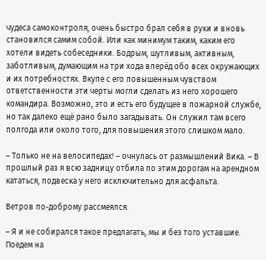чудеса самоконтроля, очень быстро брал себя в руки и вновь становился самим собой. Или как минимум таким, каким его хотели видеть собеседники. Бодрым, шутливым, активным, заботливым, думающим на три хода вперёд обо всех окружающих и их потребностях. Вкупе с его повышенным чувством ответственности эти черты могли сделать из него хорошего командира. Возможно, это и есть его будущее в пожарной службе, но так далеко ещё рано было загадывать. Он служил там всего полгода или около того, для повышения этого слишком мало.

– Только не на велосипедах! – очнулась от размышлений Вика. – В прошлый раз я всю задницу отбила по этим дорогам на арендном кататься, подвеска у него исключительно для асфальта.

Ветров по-доброму рассмеялся.

– Я и не собирался такое предлагать, мы и без того уставшие. Поедем на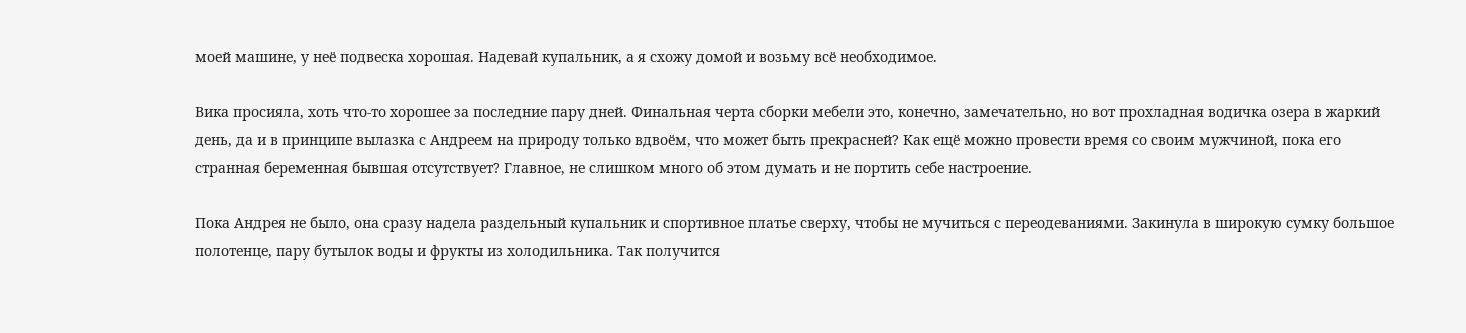моей машине, у неё подвеска хорошая. Надевай купальник, а я схожу домой и возьму всё необходимое.

Вика просияла, хоть что-то хорошее за последние пару дней. Финальная черта сборки мебели это, конечно, замечательно, но вот прохладная водичка озера в жаркий день, да и в принципе вылазка с Андреем на природу только вдвоём, что может быть прекрасней? Как ещё можно провести время со своим мужчиной, пока его странная беременная бывшая отсутствует? Главное, не слишком много об этом думать и не портить себе настроение.

Пока Андрея не было, она сразу надела раздельный купальник и спортивное платье сверху, чтобы не мучиться с переодеваниями. Закинула в широкую сумку большое полотенце, пару бутылок воды и фрукты из холодильника. Так получится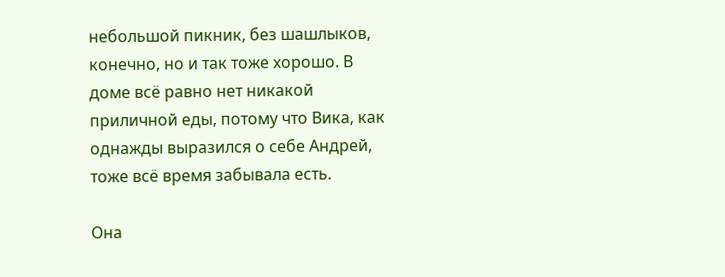небольшой пикник, без шашлыков, конечно, но и так тоже хорошо. В доме всё равно нет никакой приличной еды, потому что Вика, как однажды выразился о себе Андрей, тоже всё время забывала есть.

Она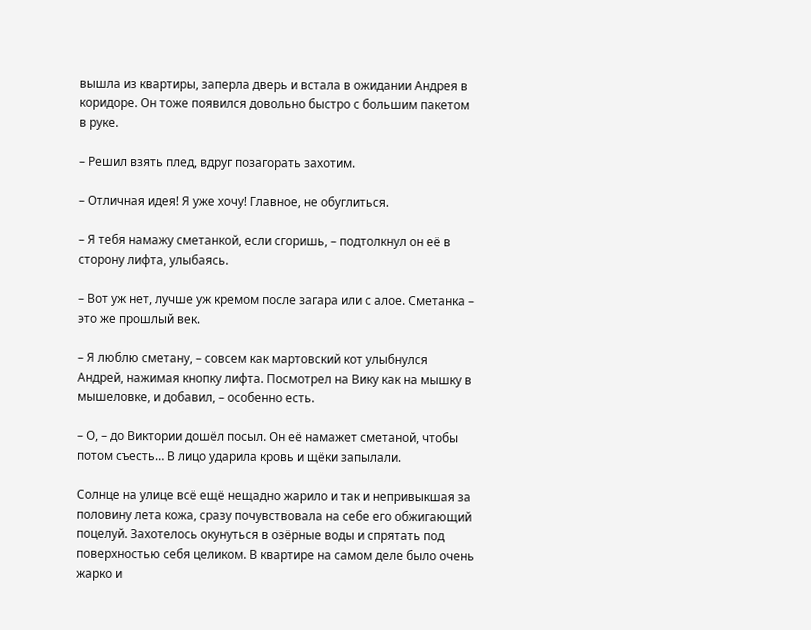вышла из квартиры, заперла дверь и встала в ожидании Андрея в коридоре. Он тоже появился довольно быстро с большим пакетом в руке.

– Решил взять плед, вдруг позагорать захотим.

– Отличная идея! Я уже хочу! Главное, не обуглиться.

– Я тебя намажу сметанкой, если сгоришь, – подтолкнул он её в сторону лифта, улыбаясь.

– Вот уж нет, лучше уж кремом после загара или с алое. Сметанка – это же прошлый век.

– Я люблю сметану, – совсем как мартовский кот улыбнулся Андрей, нажимая кнопку лифта. Посмотрел на Вику как на мышку в мышеловке, и добавил, – особенно есть.

– О, – до Виктории дошёл посыл. Он её намажет сметаной, чтобы потом съесть… В лицо ударила кровь и щёки запылали.

Солнце на улице всё ещё нещадно жарило и так и непривыкшая за половину лета кожа, сразу почувствовала на себе его обжигающий поцелуй. Захотелось окунуться в озёрные воды и спрятать под поверхностью себя целиком. В квартире на самом деле было очень жарко и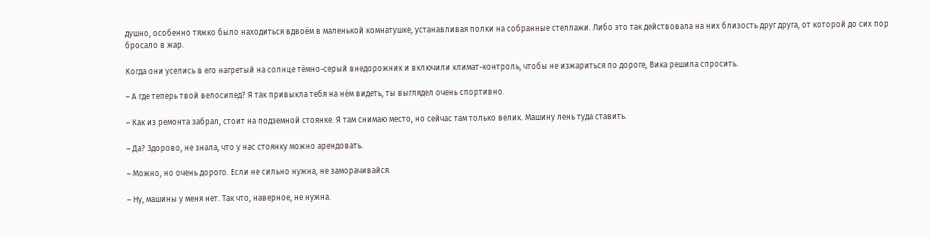душно, особенно тяжко было находиться вдвоём в маленькой комнатушке, устанавливая полки на собранные стеллажи. Либо это так действовала на них близость друг друга, от которой до сих пор бросало в жар.

Когда они уселись в его нагретый на солнце тёмно-серый внедорожник и включили климат-контроль, чтобы не изжариться по дороге, Вика решила спросить.

– А где теперь твой велосипед? Я так привыкла тебя на нём видеть, ты выглядел очень спортивно.

– Как из ремонта забрал, стоит на подземной стоянке. Я там снимаю место, но сейчас там только велик. Машину лень туда ставить.

– Да? Здорово, не знала, что у нас стоянку можно арендовать.

– Можно, но очень дорого. Если не сильно нужна, не заморачивайся.

– Ну, машины у меня нет. Так что, наверное, не нужна.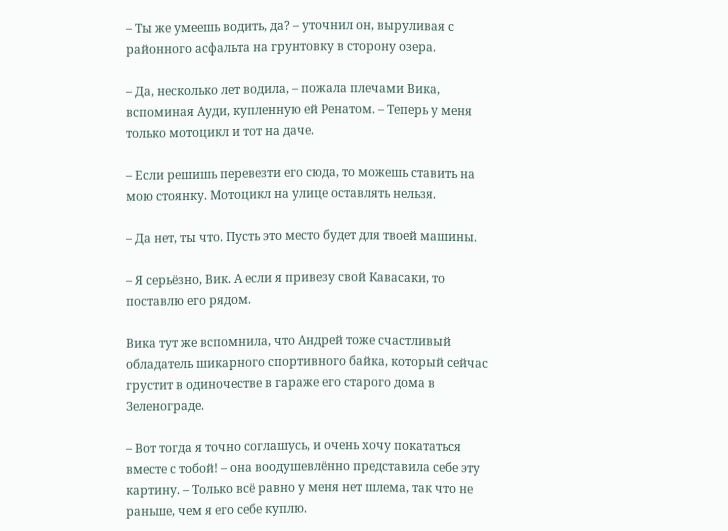– Ты же умеешь водить, да? – уточнил он, выруливая с районного асфальта на грунтовку в сторону озера.

– Да, несколько лет водила, – пожала плечами Вика, вспоминая Ауди, купленную ей Ренатом. – Теперь у меня только мотоцикл и тот на даче.

– Если решишь перевезти его сюда, то можешь ставить на мою стоянку. Мотоцикл на улице оставлять нельзя.

– Да нет, ты что. Пусть это место будет для твоей машины.

– Я серьёзно, Вик. А если я привезу свой Кавасаки, то поставлю его рядом.

Вика тут же вспомнила, что Андрей тоже счастливый обладатель шикарного спортивного байка, который сейчас грустит в одиночестве в гараже его старого дома в Зеленограде.

– Вот тогда я точно соглашусь, и очень хочу покататься вместе с тобой! – она воодушевлённо представила себе эту картину. – Только всё равно у меня нет шлема, так что не раньше, чем я его себе куплю.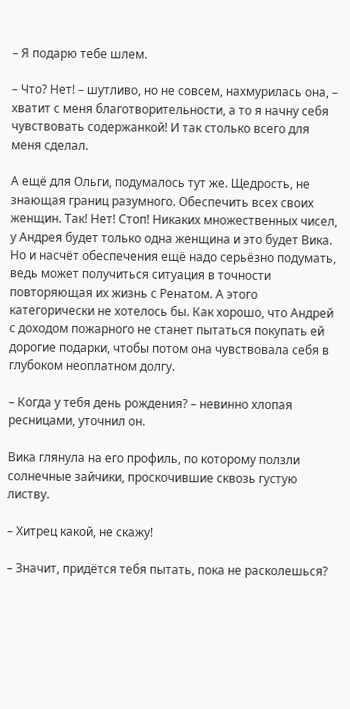– Я подарю тебе шлем.

– Что? Нет! – шутливо, но не совсем, нахмурилась она, – хватит с меня благотворительности, а то я начну себя чувствовать содержанкой! И так столько всего для меня сделал.

А ещё для Ольги, подумалось тут же. Щедрость, не знающая границ разумного. Обеспечить всех своих женщин. Так! Нет! Стоп! Никаких множественных чисел, у Андрея будет только одна женщина и это будет Вика. Но и насчёт обеспечения ещё надо серьёзно подумать, ведь может получиться ситуация в точности повторяющая их жизнь с Ренатом. А этого категорически не хотелось бы. Как хорошо, что Андрей с доходом пожарного не станет пытаться покупать ей дорогие подарки, чтобы потом она чувствовала себя в глубоком неоплатном долгу.

– Когда у тебя день рождения? – невинно хлопая ресницами, уточнил он.

Вика глянула на его профиль, по которому ползли солнечные зайчики, проскочившие сквозь густую листву.

– Хитрец какой, не скажу!

– Значит, придётся тебя пытать, пока не расколешься?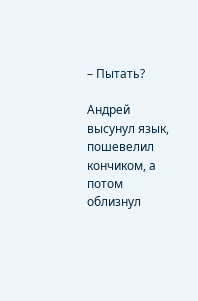– Пытать?

Андрей высунул язык, пошевелил кончиком, а потом облизнул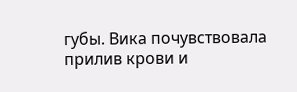губы. Вика почувствовала прилив крови и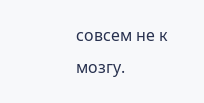совсем не к мозгу.